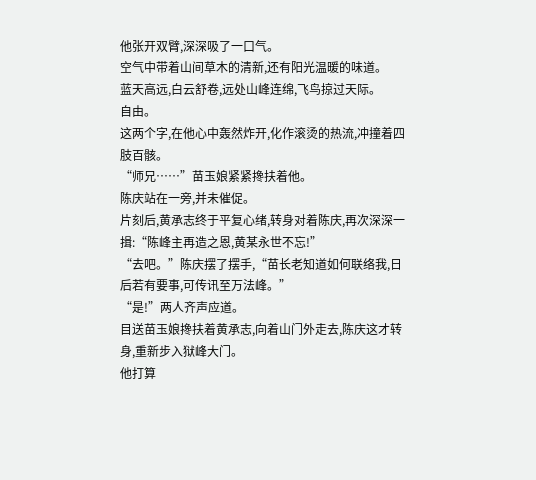他张开双臂,深深吸了一口气。
空气中带着山间草木的清新,还有阳光温暖的味道。
蓝天高远,白云舒卷,远处山峰连绵,飞鸟掠过天际。
自由。
这两个字,在他心中轰然炸开,化作滚烫的热流,冲撞着四肢百骸。
“师兄……”苗玉娘紧紧搀扶着他。
陈庆站在一旁,并未催促。
片刻后,黄承志终于平复心绪,转身对着陈庆,再次深深一揖:“陈峰主再造之恩,黄某永世不忘!”
“去吧。”陈庆摆了摆手,“苗长老知道如何联络我,日后若有要事,可传讯至万法峰。”
“是!”两人齐声应道。
目送苗玉娘搀扶着黄承志,向着山门外走去,陈庆这才转身,重新步入狱峰大门。
他打算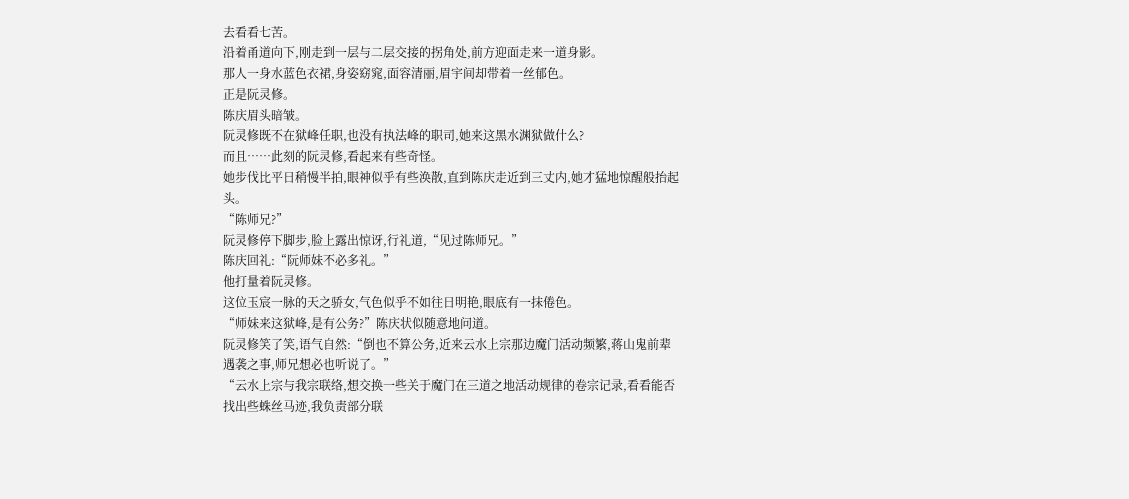去看看七苦。
沿着甬道向下,刚走到一层与二层交接的拐角处,前方迎面走来一道身影。
那人一身水蓝色衣裙,身姿窈窕,面容清丽,眉宇间却带着一丝郁色。
正是阮灵修。
陈庆眉头暗皱。
阮灵修既不在狱峰任职,也没有执法峰的职司,她来这黑水渊狱做什么?
而且……此刻的阮灵修,看起来有些奇怪。
她步伐比平日稍慢半拍,眼神似乎有些涣散,直到陈庆走近到三丈内,她才猛地惊醒般抬起头。
“陈师兄?”
阮灵修停下脚步,脸上露出惊讶,行礼道,“见过陈师兄。”
陈庆回礼:“阮师妹不必多礼。”
他打量着阮灵修。
这位玉宸一脉的天之骄女,气色似乎不如往日明艳,眼底有一抹倦色。
“师妹来这狱峰,是有公务?”陈庆状似随意地问道。
阮灵修笑了笑,语气自然:“倒也不算公务,近来云水上宗那边魔门活动频繁,蒋山鬼前辈遇袭之事,师兄想必也听说了。”
“云水上宗与我宗联络,想交换一些关于魔门在三道之地活动规律的卷宗记录,看看能否找出些蛛丝马迹,我负责部分联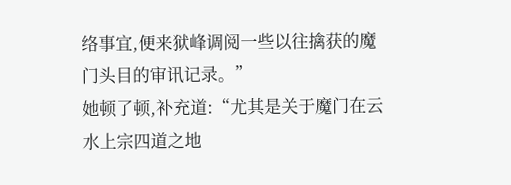络事宜,便来狱峰调阅一些以往擒获的魔门头目的审讯记录。”
她顿了顿,补充道:“尤其是关于魔门在云水上宗四道之地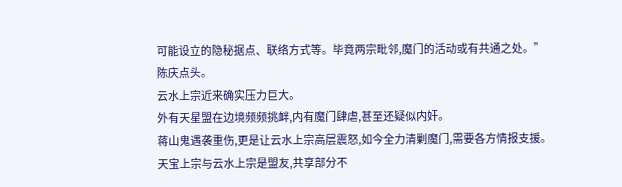可能设立的隐秘据点、联络方式等。毕竟两宗毗邻,魔门的活动或有共通之处。”
陈庆点头。
云水上宗近来确实压力巨大。
外有天星盟在边境频频挑衅,内有魔门肆虐,甚至还疑似内奸。
蒋山鬼遇袭重伤,更是让云水上宗高层震怒,如今全力清剿魔门,需要各方情报支援。
天宝上宗与云水上宗是盟友,共享部分不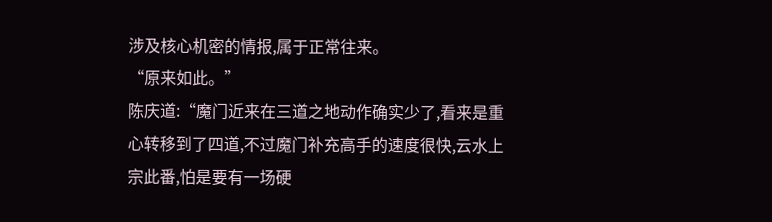涉及核心机密的情报,属于正常往来。
“原来如此。”
陈庆道:“魔门近来在三道之地动作确实少了,看来是重心转移到了四道,不过魔门补充高手的速度很快,云水上宗此番,怕是要有一场硬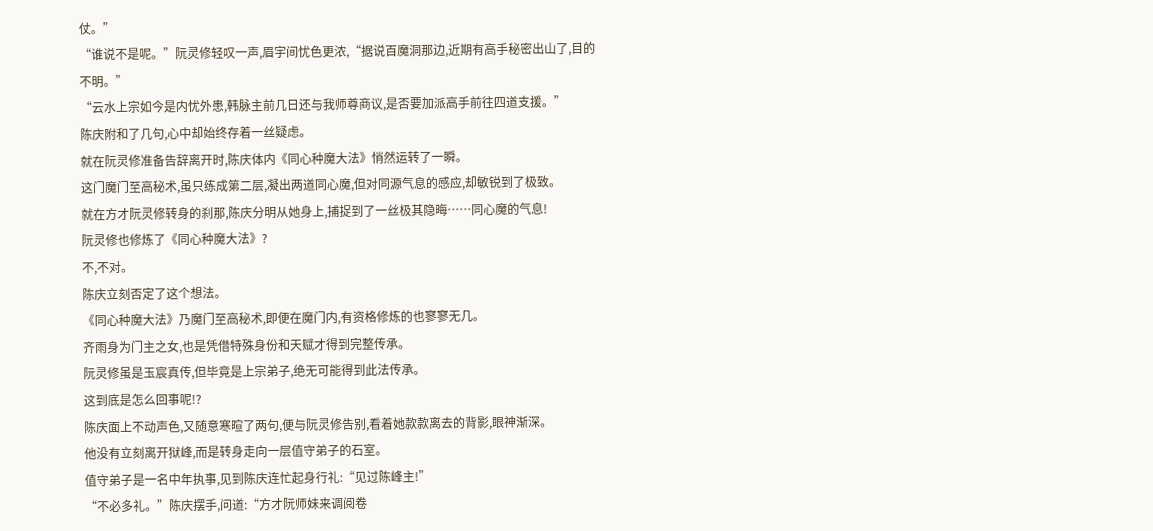仗。”
“谁说不是呢。”阮灵修轻叹一声,眉宇间忧色更浓,“据说百魔洞那边,近期有高手秘密出山了,目的不明。”
“云水上宗如今是内忧外患,韩脉主前几日还与我师尊商议,是否要加派高手前往四道支援。”
陈庆附和了几句,心中却始终存着一丝疑虑。
就在阮灵修准备告辞离开时,陈庆体内《同心种魔大法》悄然运转了一瞬。
这门魔门至高秘术,虽只练成第二层,凝出两道同心魔,但对同源气息的感应,却敏锐到了极致。
就在方才阮灵修转身的刹那,陈庆分明从她身上,捕捉到了一丝极其隐晦……同心魔的气息!
阮灵修也修炼了《同心种魔大法》?
不,不对。
陈庆立刻否定了这个想法。
《同心种魔大法》乃魔门至高秘术,即便在魔门内,有资格修炼的也寥寥无几。
齐雨身为门主之女,也是凭借特殊身份和天赋才得到完整传承。
阮灵修虽是玉宸真传,但毕竟是上宗弟子,绝无可能得到此法传承。
这到底是怎么回事呢!?
陈庆面上不动声色,又随意寒暄了两句,便与阮灵修告别,看着她款款离去的背影,眼神渐深。
他没有立刻离开狱峰,而是转身走向一层值守弟子的石室。
值守弟子是一名中年执事,见到陈庆连忙起身行礼:“见过陈峰主!”
“不必多礼。”陈庆摆手,问道:“方才阮师妹来调阅卷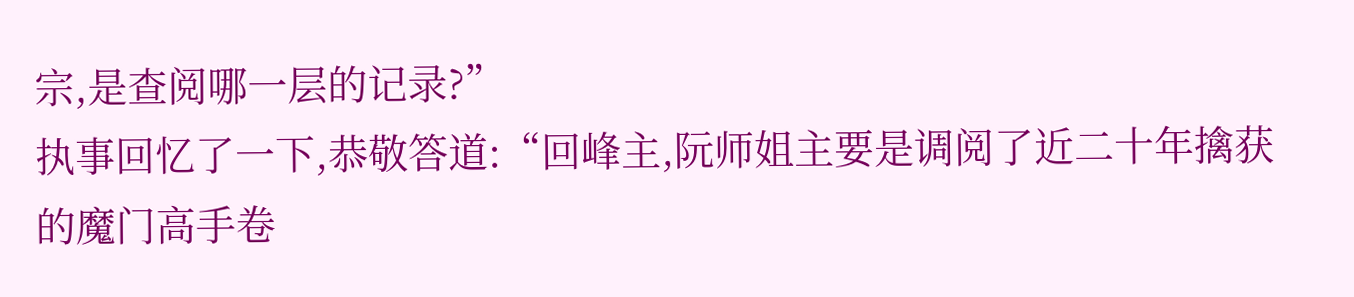宗,是查阅哪一层的记录?”
执事回忆了一下,恭敬答道:“回峰主,阮师姐主要是调阅了近二十年擒获的魔门高手卷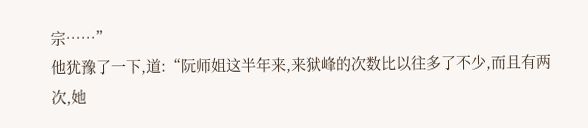宗……”
他犹豫了一下,道:“阮师姐这半年来,来狱峰的次数比以往多了不少,而且有两次,她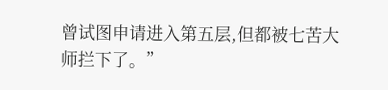曾试图申请进入第五层,但都被七苦大师拦下了。”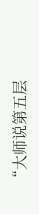“大师说第五层